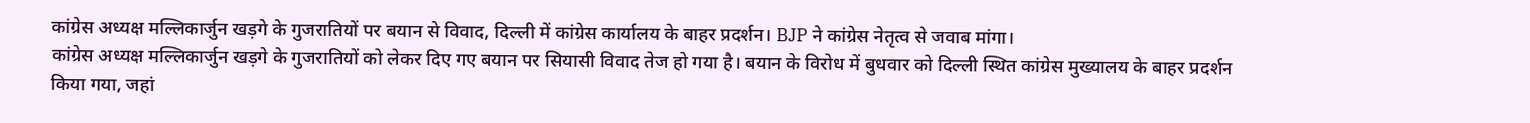कांग्रेस अध्यक्ष मल्लिकार्जुन खड़गे के गुजरातियों पर बयान से विवाद, दिल्ली में कांग्रेस कार्यालय के बाहर प्रदर्शन। BJP ने कांग्रेस नेतृत्व से जवाब मांगा।
कांग्रेस अध्यक्ष मल्लिकार्जुन खड़गे के गुजरातियों को लेकर दिए गए बयान पर सियासी विवाद तेज हो गया है। बयान के विरोध में बुधवार को दिल्ली स्थित कांग्रेस मुख्यालय के बाहर प्रदर्शन किया गया, जहां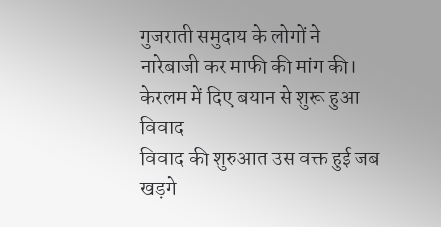गुजराती समुदाय के लोगों ने नारेबाजी कर माफी की मांग की।
केरलम में दिए बयान से शुरू हुआ विवाद
विवाद की शुरुआत उस वक्त हुई जब खड़गे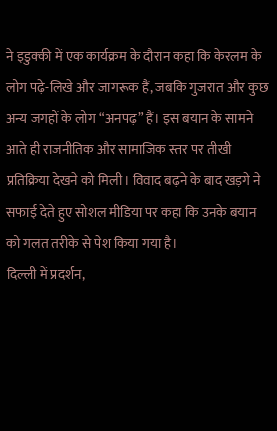ने इडुक्की में एक कार्यक्रम के दौरान कहा कि केरलम के लोग पढ़े-लिखे और जागरूक हैं, जबकि गुजरात और कुछ अन्य जगहों के लोग “अनपढ़” हैं। इस बयान के सामने आते ही राजनीतिक और सामाजिक स्तर पर तीखी प्रतिक्रिया देखने को मिली। विवाद बढ़ने के बाद खड़गे ने सफाई देते हुए सोशल मीडिया पर कहा कि उनके बयान को गलत तरीके से पेश किया गया है।
दिल्ली में प्रदर्शन,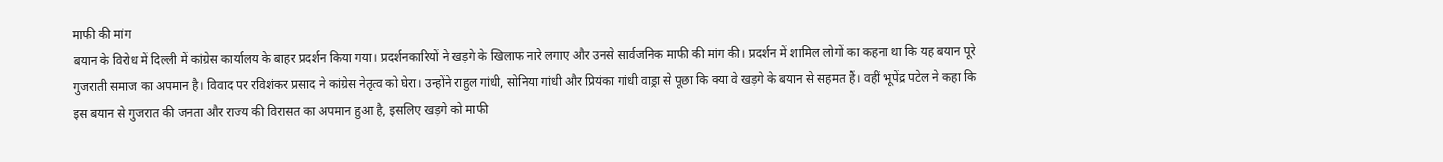माफी की मांग
बयान के विरोध में दिल्ली में कांग्रेस कार्यालय के बाहर प्रदर्शन किया गया। प्रदर्शनकारियों ने खड़गे के खिलाफ नारे लगाए और उनसे सार्वजनिक माफी की मांग की। प्रदर्शन में शामिल लोगों का कहना था कि यह बयान पूरे गुजराती समाज का अपमान है। विवाद पर रविशंकर प्रसाद ने कांग्रेस नेतृत्व को घेरा। उन्होंने राहुल गांधी, सोनिया गांधी और प्रियंका गांधी वाड्रा से पूछा कि क्या वे खड़गे के बयान से सहमत हैं। वहीं भूपेंद्र पटेल ने कहा कि इस बयान से गुजरात की जनता और राज्य की विरासत का अपमान हुआ है, इसलिए खड़गे को माफी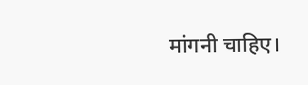मांगनी चाहिए।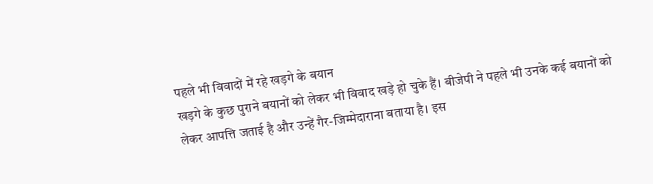पहले भी विवादों में रहे खड़गे के बयान
खड़गे के कुछ पुराने बयानों को लेकर भी विवाद खड़े हो चुके हैं। बीजेपी ने पहले भी उनके कई बयानों को लेकर आपत्ति जताई है और उन्हें गैर-जिम्मेदाराना बताया है। इस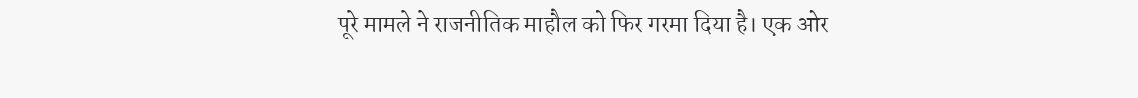पूरे मामले ने राजनीतिक माहौल को फिर गरमा दिया है। एक ओर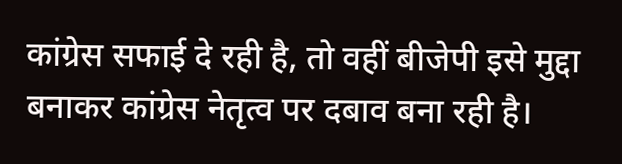कांग्रेस सफाई दे रही है, तो वहीं बीजेपी इसे मुद्दा बनाकर कांग्रेस नेतृत्व पर दबाव बना रही है।